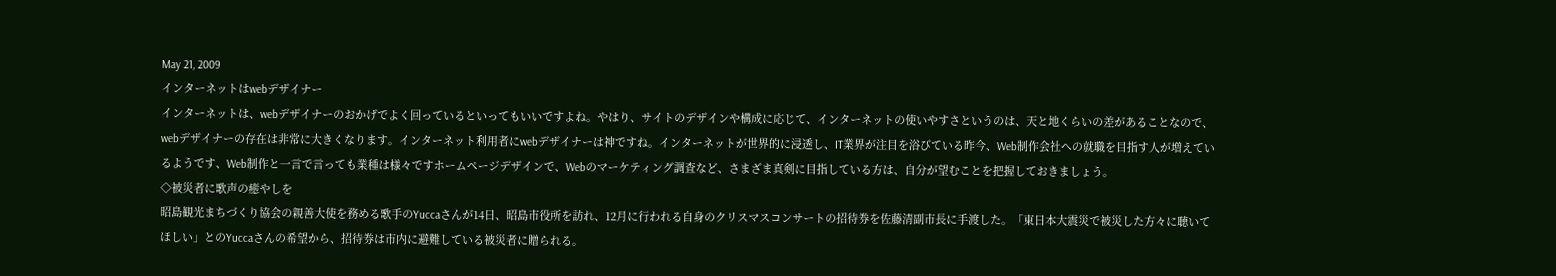May 21, 2009
インターネットはwebデザイナー
インターネットは、webデザイナーのおかげでよく回っているといってもいいですよね。やはり、サイトのデザインや構成に応じて、インターネットの使いやすさというのは、天と地くらいの差があることなので、webデザイナーの存在は非常に大きくなります。インターネット利用者にwebデザイナーは神ですね。インターネットが世界的に浸透し、IT業界が注目を浴びている昨今、Web制作会社への就職を目指す人が増えているようです、Web制作と一言で言っても業種は様々ですホームページデザインで、Webのマーケティング調査など、さまざま真剣に目指している方は、自分が望むことを把握しておきましょう。
◇被災者に歌声の癒やしを
昭島観光まちづくり協会の親善大使を務める歌手のYuccaさんが14日、昭島市役所を訪れ、12月に行われる自身のクリスマスコンサートの招待券を佐藤清副市長に手渡した。「東日本大震災で被災した方々に聴いてほしい」とのYuccaさんの希望から、招待券は市内に避難している被災者に贈られる。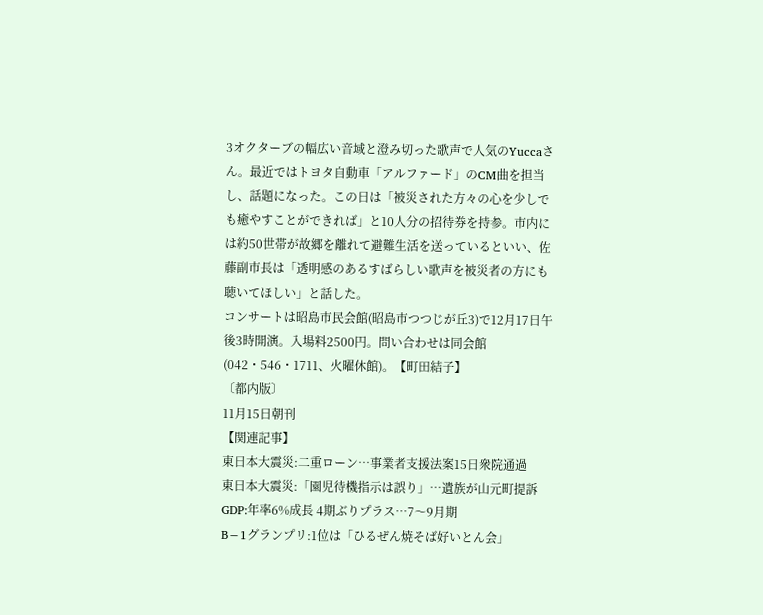3オクターブの幅広い音域と澄み切った歌声で人気のYuccaさん。最近ではトヨタ自動車「アルファード」のCM曲を担当し、話題になった。この日は「被災された方々の心を少しでも癒やすことができれば」と10人分の招待券を持参。市内には約50世帯が故郷を離れて避難生活を送っているといい、佐藤副市長は「透明感のあるすばらしい歌声を被災者の方にも聴いてほしい」と話した。
コンサートは昭島市民会館(昭島市つつじが丘3)で12月17日午後3時開演。入場料2500円。問い合わせは同会館(042・546・1711、火曜休館)。【町田結子】
〔都内版〕
11月15日朝刊
【関連記事】
東日本大震災:二重ローン…事業者支援法案15日衆院通過
東日本大震災:「園児待機指示は誤り」…遺族が山元町提訴
GDP:年率6%成長 4期ぶりプラス…7〜9月期
B−1グランプリ:1位は「ひるぜん焼そば好いとん会」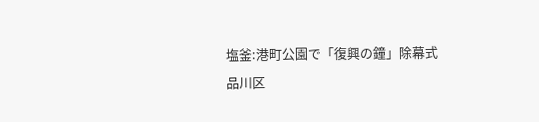塩釜:港町公園で「復興の鐘」除幕式
品川区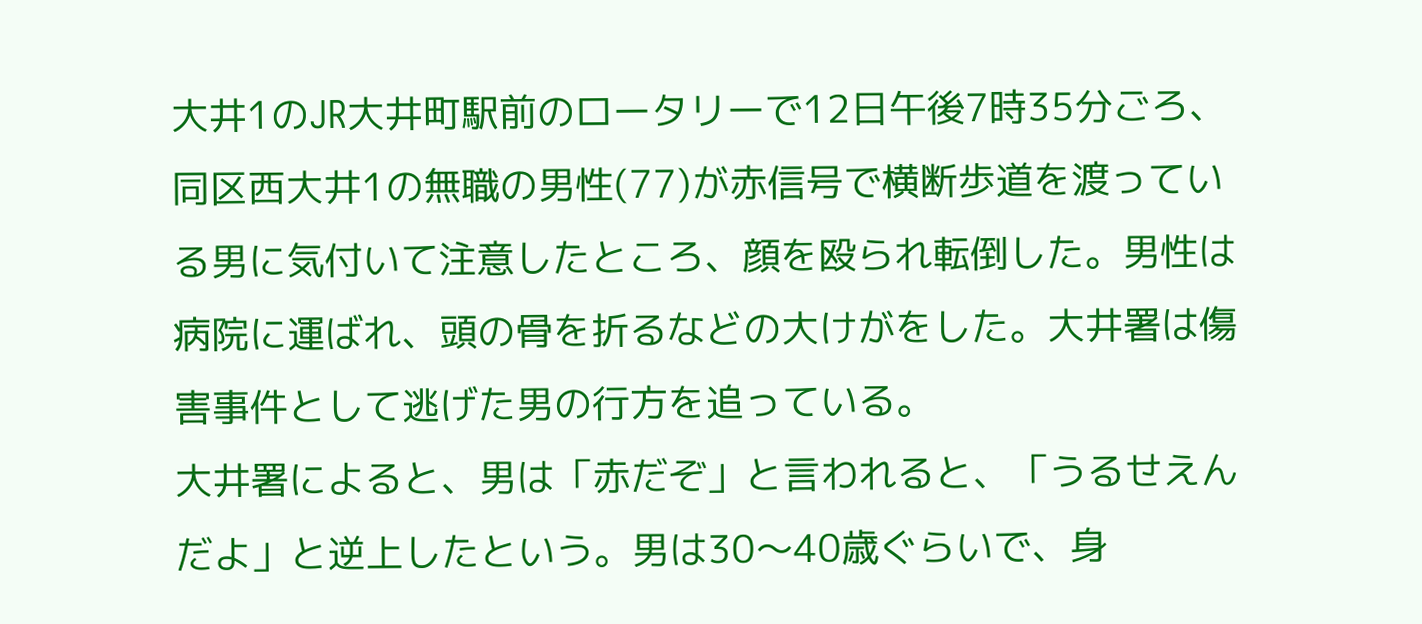大井1のJR大井町駅前のロータリーで12日午後7時35分ごろ、同区西大井1の無職の男性(77)が赤信号で横断歩道を渡っている男に気付いて注意したところ、顔を殴られ転倒した。男性は病院に運ばれ、頭の骨を折るなどの大けがをした。大井署は傷害事件として逃げた男の行方を追っている。
大井署によると、男は「赤だぞ」と言われると、「うるせえんだよ」と逆上したという。男は30〜40歳ぐらいで、身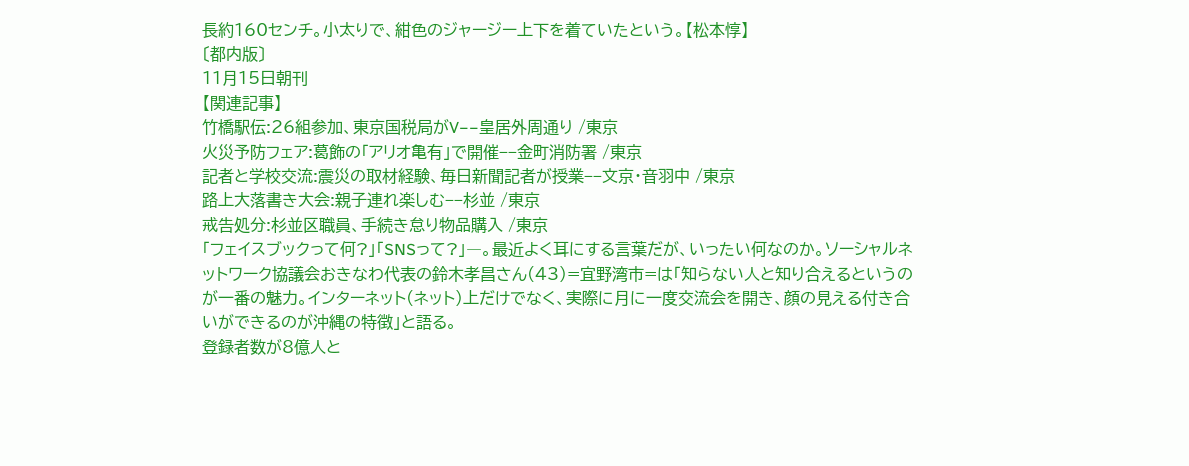長約160センチ。小太りで、紺色のジャージー上下を着ていたという。【松本惇】
〔都内版〕
11月15日朝刊
【関連記事】
竹橋駅伝:26組参加、東京国税局がV−−皇居外周通り /東京
火災予防フェア:葛飾の「アリオ亀有」で開催−−金町消防署 /東京
記者と学校交流:震災の取材経験、毎日新聞記者が授業−−文京・音羽中 /東京
路上大落書き大会:親子連れ楽しむ−−杉並 /東京
戒告処分:杉並区職員、手続き怠り物品購入 /東京
「フェイスブックって何?」「SNSって?」―。最近よく耳にする言葉だが、いったい何なのか。ソーシャルネットワーク協議会おきなわ代表の鈴木孝昌さん(43)=宜野湾市=は「知らない人と知り合えるというのが一番の魅力。インターネット(ネット)上だけでなく、実際に月に一度交流会を開き、顔の見える付き合いができるのが沖縄の特徴」と語る。
登録者数が8億人と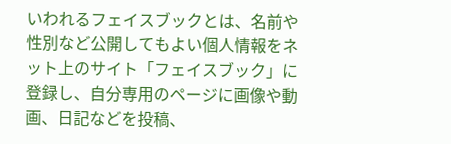いわれるフェイスブックとは、名前や性別など公開してもよい個人情報をネット上のサイト「フェイスブック」に登録し、自分専用のページに画像や動画、日記などを投稿、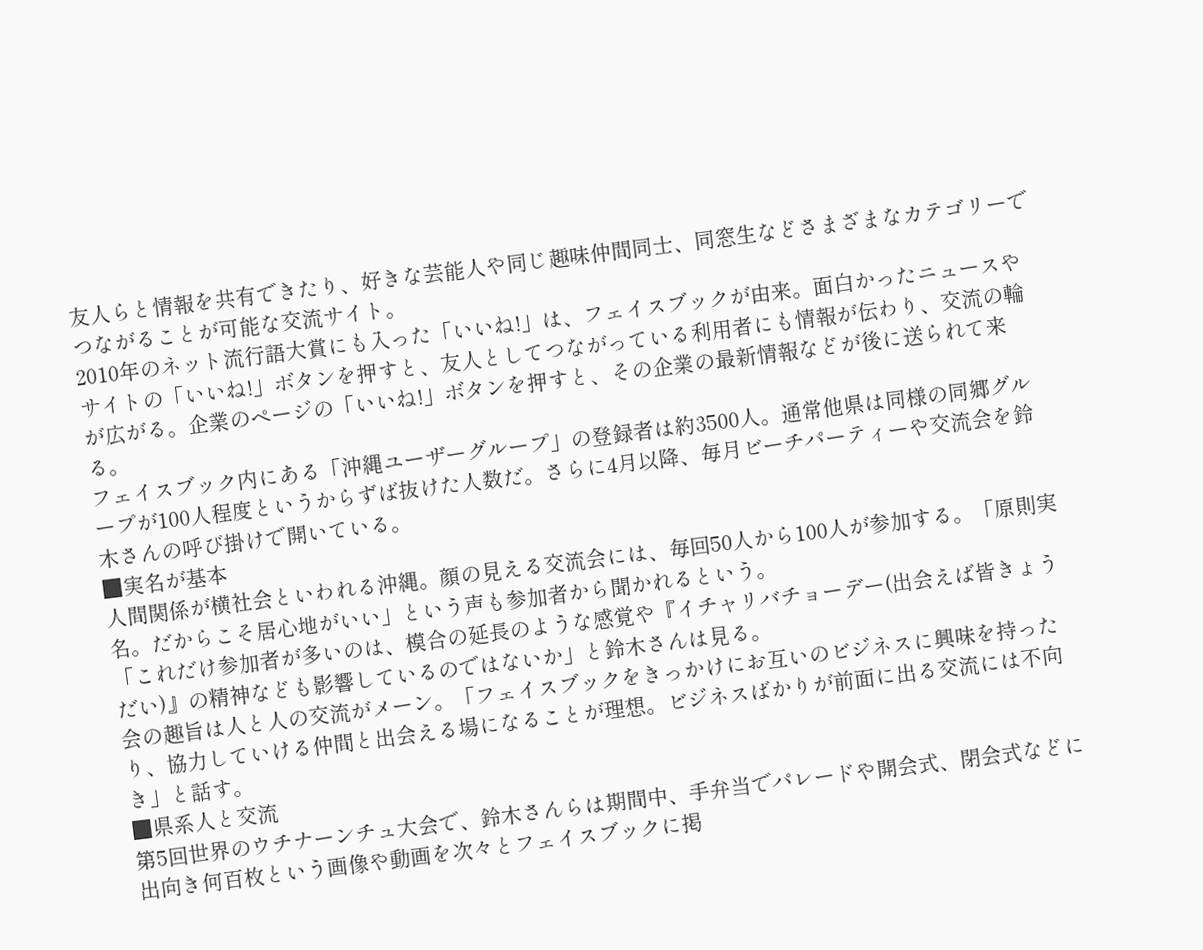友人らと情報を共有できたり、好きな芸能人や同じ趣味仲間同士、同窓生などさまざまなカテゴリーでつながることが可能な交流サイト。
2010年のネット流行語大賞にも入った「いいね!」は、フェイスブックが由来。面白かったニュースやサイトの「いいね!」ボタンを押すと、友人としてつながっている利用者にも情報が伝わり、交流の輪が広がる。企業のページの「いいね!」ボタンを押すと、その企業の最新情報などが後に送られて来る。
フェイスブック内にある「沖縄ユーザーグループ」の登録者は約3500人。通常他県は同様の同郷グループが100人程度というからずば抜けた人数だ。さらに4月以降、毎月ビーチパーティーや交流会を鈴木さんの呼び掛けで開いている。
■実名が基本
人間関係が横社会といわれる沖縄。顔の見える交流会には、毎回50人から100人が参加する。「原則実名。だからこそ居心地がいい」という声も参加者から聞かれるという。
「これだけ参加者が多いのは、模合の延長のような感覚や『イチャリバチョーデー(出会えば皆きょうだい)』の精神なども影響しているのではないか」と鈴木さんは見る。
会の趣旨は人と人の交流がメーン。「フェイスブックをきっかけにお互いのビジネスに興味を持ったり、協力していける仲間と出会える場になることが理想。ビジネスばかりが前面に出る交流には不向き」と話す。
■県系人と交流
第5回世界のウチナーンチュ大会で、鈴木さんらは期間中、手弁当でパレードや開会式、閉会式などに出向き何百枚という画像や動画を次々とフェイスブックに掲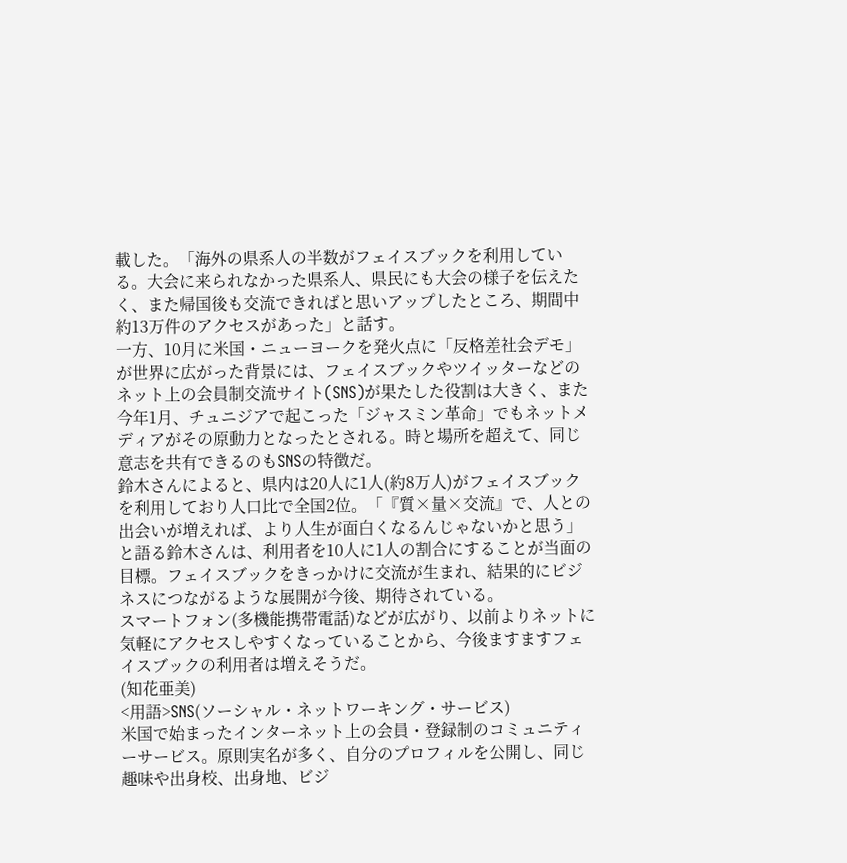載した。「海外の県系人の半数がフェイスブックを利用している。大会に来られなかった県系人、県民にも大会の様子を伝えたく、また帰国後も交流できればと思いアップしたところ、期間中約13万件のアクセスがあった」と話す。
一方、10月に米国・ニューヨークを発火点に「反格差社会デモ」が世界に広がった背景には、フェイスブックやツイッターなどのネット上の会員制交流サイト(SNS)が果たした役割は大きく、また今年1月、チュニジアで起こった「ジャスミン革命」でもネットメディアがその原動力となったとされる。時と場所を超えて、同じ意志を共有できるのもSNSの特徴だ。
鈴木さんによると、県内は20人に1人(約8万人)がフェイスブックを利用しており人口比で全国2位。「『質×量×交流』で、人との出会いが増えれば、より人生が面白くなるんじゃないかと思う」と語る鈴木さんは、利用者を10人に1人の割合にすることが当面の目標。フェイスブックをきっかけに交流が生まれ、結果的にビジネスにつながるような展開が今後、期待されている。
スマートフォン(多機能携帯電話)などが広がり、以前よりネットに気軽にアクセスしやすくなっていることから、今後ますますフェイスブックの利用者は増えそうだ。
(知花亜美)
<用語>SNS(ソーシャル・ネットワーキング・サービス)
米国で始まったインターネット上の会員・登録制のコミュニティーサービス。原則実名が多く、自分のプロフィルを公開し、同じ趣味や出身校、出身地、ビジ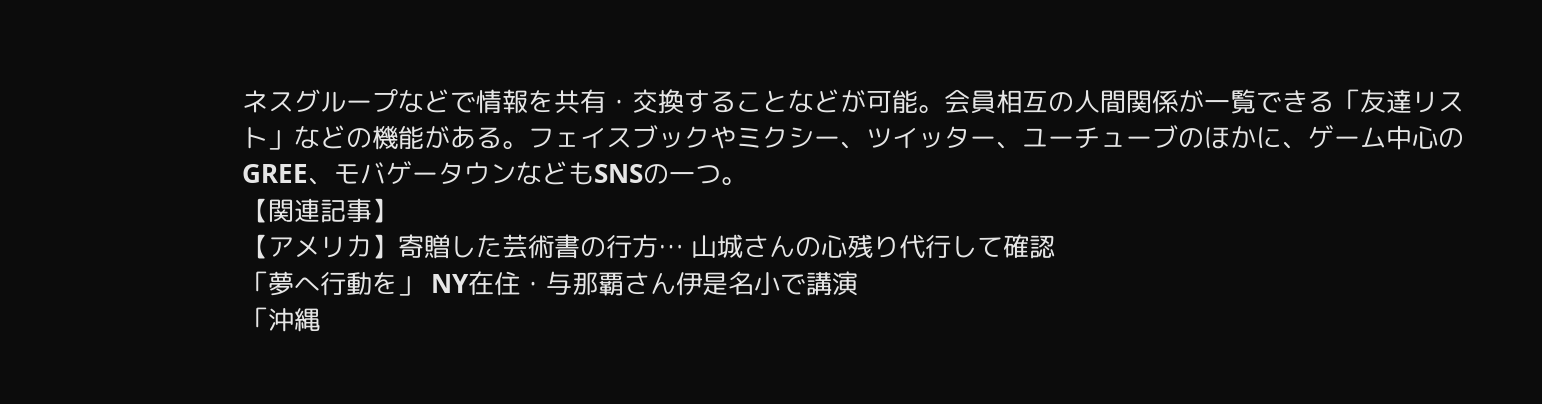ネスグループなどで情報を共有・交換することなどが可能。会員相互の人間関係が一覧できる「友達リスト」などの機能がある。フェイスブックやミクシー、ツイッター、ユーチューブのほかに、ゲーム中心のGREE、モバゲータウンなどもSNSの一つ。
【関連記事】
【アメリカ】寄贈した芸術書の行方… 山城さんの心残り代行して確認
「夢へ行動を」 NY在住・与那覇さん伊是名小で講演
「沖縄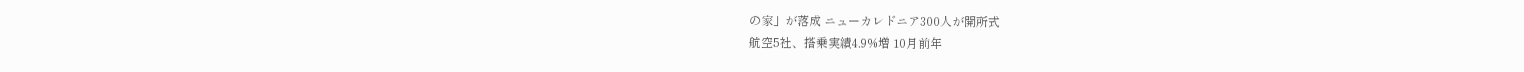の家」が落成 ニューカレドニア300人が開所式
航空5社、搭乗実績4.9%増 10月前年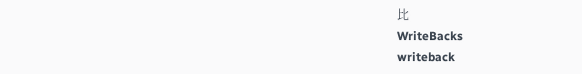比
WriteBacks
writeback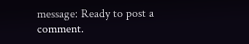message: Ready to post a comment.